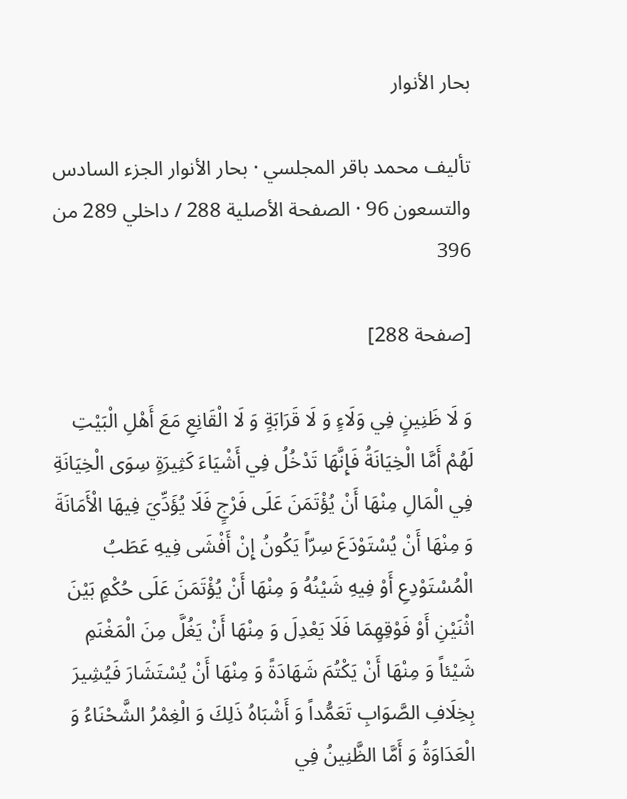بحار الأنوار

تأليف محمد باقر المجلسي · بحار الأنوار الجزء السادس والتسعون 96 · الصفحة الأصلية 288 / داخلي 289 من 396

[صفحة 288]

وَ لَا ظَنِينٍ فِي وَلَاءٍ وَ لَا قَرَابَةٍ وَ لَا الْقَانِعِ مَعَ أَهْلِ الْبَيْتِ لَهُمْ أَمَّا الْخِيَانَةُ فَإِنَّهَا تَدْخُلُ فِي أَشْيَاءَ كَثِيرَةٍ سِوَى الْخِيَانَةِ فِي الْمَالِ مِنْهَا أَنْ يُؤْتَمَنَ عَلَى فَرْجٍ فَلَا يُؤَدِّيَ فِيهَا الْأَمَانَةَ وَ مِنْهَا أَنْ يُسْتَوْدَعَ سِرّاً يَكُونُ إِنْ أَفْشَى فِيهِ عَطَبُ الْمُسْتَوْدِعِ أَوْ فِيهِ شَيْنُهُ وَ مِنْهَا أَنْ يُؤْتَمَنَ عَلَى حُكْمٍ بَيْنَ اثْنَيْنِ أَوْ فَوْقِهِمَا فَلَا يَعْدِلَ وَ مِنْهَا أَنْ يَغُلَّ مِنَ الْمَغْنَمِ شَيْئاً وَ مِنْهَا أَنْ يَكْتُمَ شَهَادَةً وَ مِنْهَا أَنْ يُسْتَشَارَ فَيُشِيرَ بِخِلَافِ الصَّوَابِ تَعَمُّداً وَ أَشْبَاهُ ذَلِكَ وَ الْغِمْرُ الشَّحْنَاءُ وَ الْعَدَاوَةُ وَ أَمَّا الظَّنِينُ فِي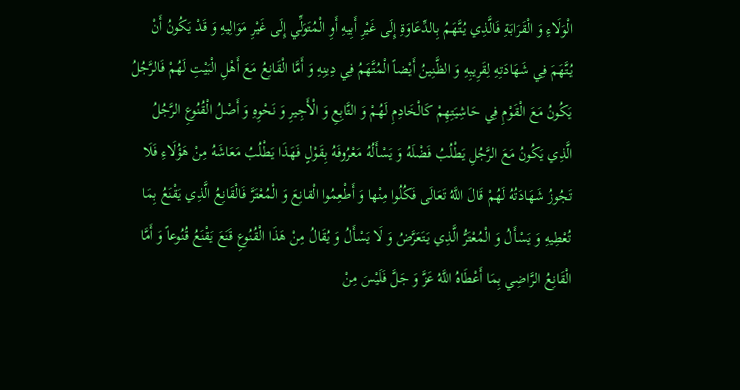الْوَلَاءِ وَ الْقَرَابَةِ فَالَّذِي يُتَّهَمُ بِالدِّعَاوَةِ إِلَى غَيْرِ أَبِيهِ أَوِ الْمُتَوَلِّي إِلَى غَيْرِ مَوَالِيهِ وَ قَدْ يَكُونُ أَنْ يُتَّهَمَ فِي شَهَادَتِهِ لِقَرِيبِهِ وَ الظَّنِينُ أَيْضاً الْمُتَّهَمُ فِي دِينِهِ وَ أَمَّا الْقَانِعُ مَعَ أَهْلِ الْبَيْتِ لَهُمْ فَالرَّجُلُ يَكُونُ مَعَ الْقَوْمِ فِي حَاشِيَتِهِمْ كَالْخَادِمِ لَهُمْ وَ التَّابِعِ وَ الْأَجِيرِ وَ نَحْوِهِ وَ أَصْلُ الْقُنُوعِ الرَّجُلُ الَّذِي يَكُونُ مَعَ الرَّجُلِ يَطْلُبُ فَضْلَهُ وَ يَسْأَلُهُ مَعْرُوفَهُ بِقَوْلٍ فَهَذَا يَطْلُبُ مَعَاشَهُ مِنْ هَؤُلَاءِ فَلَا تَجُوزُ شَهَادَتُهُ لَهُمْ قَالَ اللَّهُ تَعَالَى فَكُلُوا مِنْها وَ أَطْعِمُوا الْقانِعَ وَ الْمُعْتَرَّ فَالْقَانِعُ الَّذِي يَقْنَعُ بِمَا تُعْطِيهِ وَ يَسْأَلُ وَ الْمُعْتَرُّ الَّذِي يَتَعَرَّضُ وَ لَا يَسْأَلُ وَ يُقَالُ مِنْ هَذَا الْقُنُوعِ قَنَعَ يَقْنَعُ قُنُوعاً وَ أَمَّا الْقَانِعُ الرَّاضِي بِمَا أَعْطَاهُ اللَّهُ عَزَّ وَ جَلَّ فَلَيْسَ مِنْ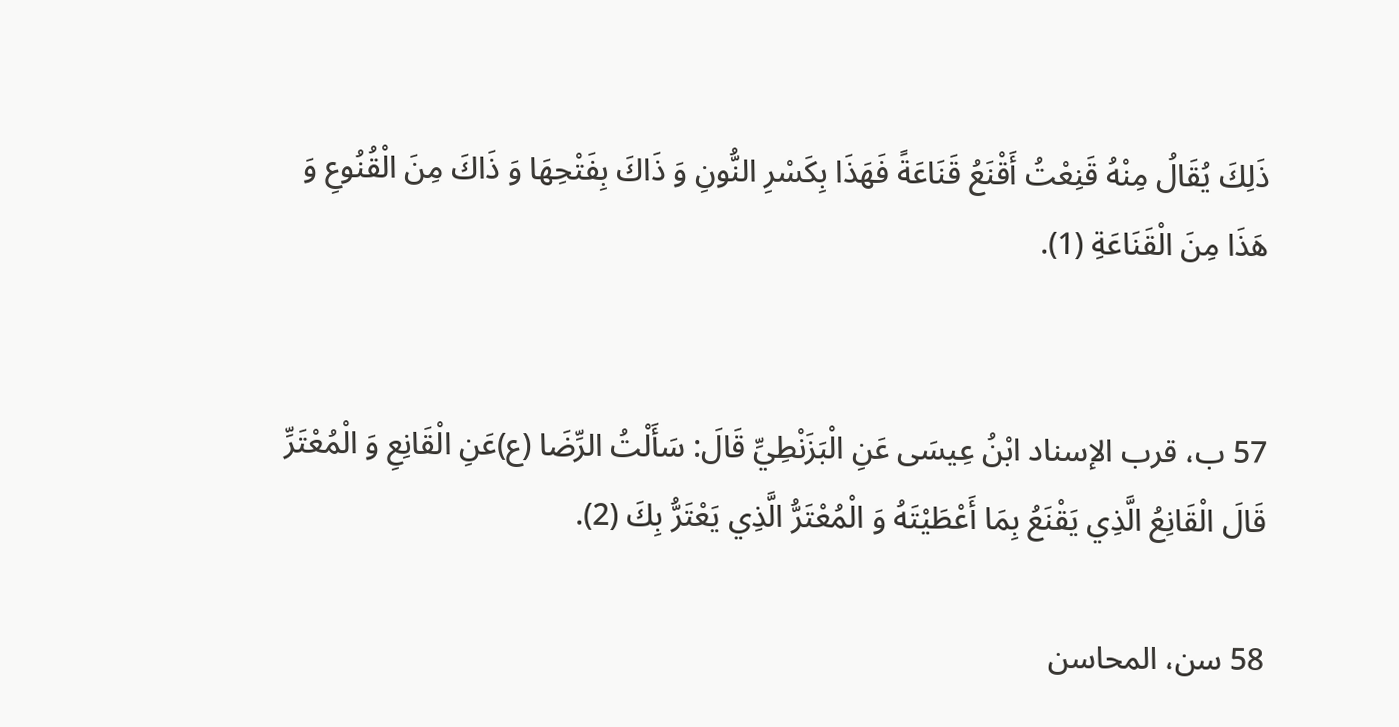ذَلِكَ يُقَالُ مِنْهُ قَنِعْتُ أَقْنَعُ قَنَاعَةً فَهَذَا بِكَسْرِ النُّونِ وَ ذَاكَ بِفَتْحِهَا وَ ذَاكَ مِنَ الْقُنُوعِ وَ هَذَا مِنَ الْقَنَاعَةِ (1).


57 ب، قرب الإسناد ابْنُ عِيسَى عَنِ الْبَزَنْطِيِّ قَالَ: سَأَلْتُ الرِّضَا (ع)عَنِ الْقَانِعِ وَ الْمُعْتَرِّ قَالَ الْقَانِعُ الَّذِي يَقْنَعُ بِمَا أَعْطَيْتَهُ وَ الْمُعْتَرُّ الَّذِي يَعْتَرُّ بِكَ (2).

58 سن، المحاسن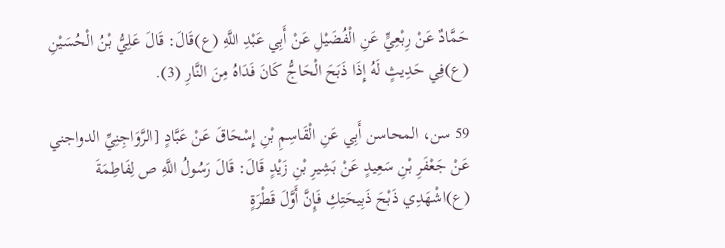حَمَّادٌ عَنْ رِبْعِيٍّ عَنِ الْفُضَيْلِ عَنْ أَبِي عَبْدِ اللَّهِ (ع)قَالَ: قَالَ عَلِيُّ بْنُ الْحُسَيْنِ (ع)فِي حَدِيثٍ لَهُ إِذَا ذَبَحَ الْحَاجُّ كَانَ فَدَاهُ مِنَ النَّارِ (3).

59 سن، المحاسن أَبِي عَنِ الْقَاسِمِ بْنِ إِسْحَاقَ عَنْ عَبَّادٍ [الرَّوَاجِنِيِّ الدواجني عَنْ جَعْفَرِ بْنِ سَعِيدٍ عَنْ بَشِيرِ بْنِ زَيْدٍ قَالَ: قَالَ رَسُولُ اللَّهِ ص لِفَاطِمَةَ (ع)اشْهَدِي ذَبْحَ ذَبِيحَتِكِ فَإِنَّ أَوَّلَ قَطْرَةٍ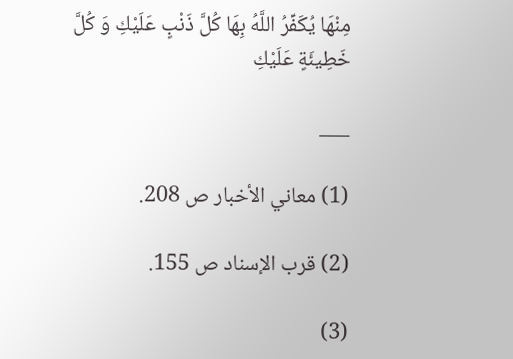مِنْهَا يُكَفِّرُ اللَّهُ بِهَا كُلَّ ذَنْبٍ عَلَيْكِ وَ كُلَّ خَطِيئَةٍ عَلَيْكِ

___

(1) معاني الأخبار ص 208.

(2) قرب الإسناد ص 155.

(3)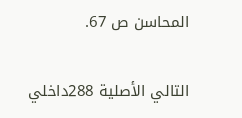المحاسن ص 67.

التالي الأصلية 288داخلي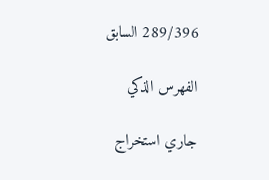289/396 السابق

الفهرس الذكي

جاري استخراج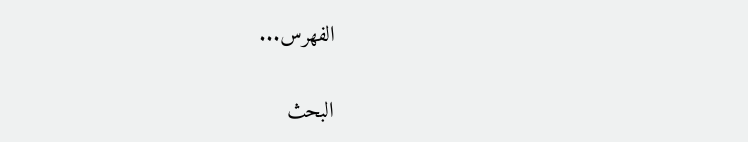الفهرس...

البحث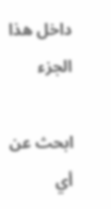داخل هذا الجزء

ابحث عن أي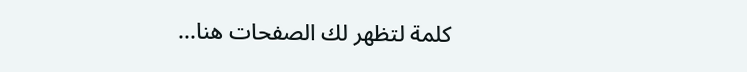كلمة لتظهر لك الصفحات هنا...